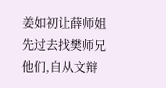姜如初让薛师姐先过去找樊师兄他们,自从文辩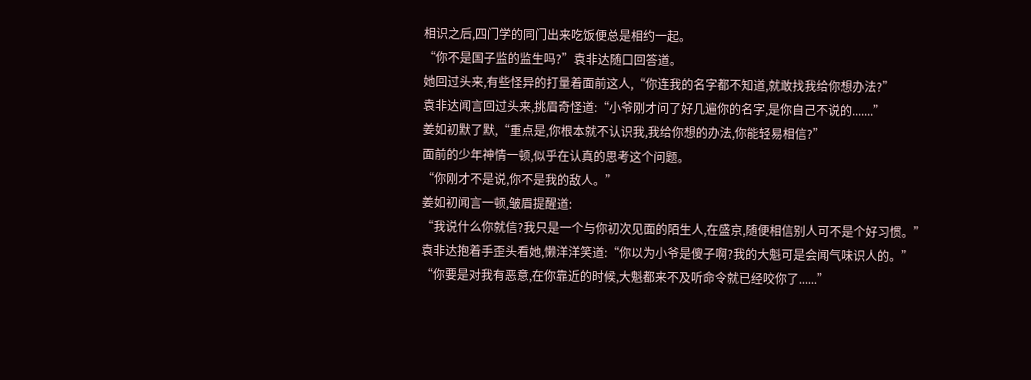相识之后,四门学的同门出来吃饭便总是相约一起。
“你不是国子监的监生吗?”袁非达随口回答道。
她回过头来,有些怪异的打量着面前这人,“你连我的名字都不知道,就敢找我给你想办法?”
袁非达闻言回过头来,挑眉奇怪道:“小爷刚才问了好几遍你的名字,是你自己不说的.......”
姜如初默了默,“重点是,你根本就不认识我,我给你想的办法,你能轻易相信?”
面前的少年神情一顿,似乎在认真的思考这个问题。
“你刚才不是说,你不是我的敌人。”
姜如初闻言一顿,皱眉提醒道:
“我说什么你就信?我只是一个与你初次见面的陌生人,在盛京,随便相信别人可不是个好习惯。”
袁非达抱着手歪头看她,懒洋洋笑道:“你以为小爷是傻子啊?我的大魁可是会闻气味识人的。”
“你要是对我有恶意,在你靠近的时候,大魁都来不及听命令就已经咬你了......”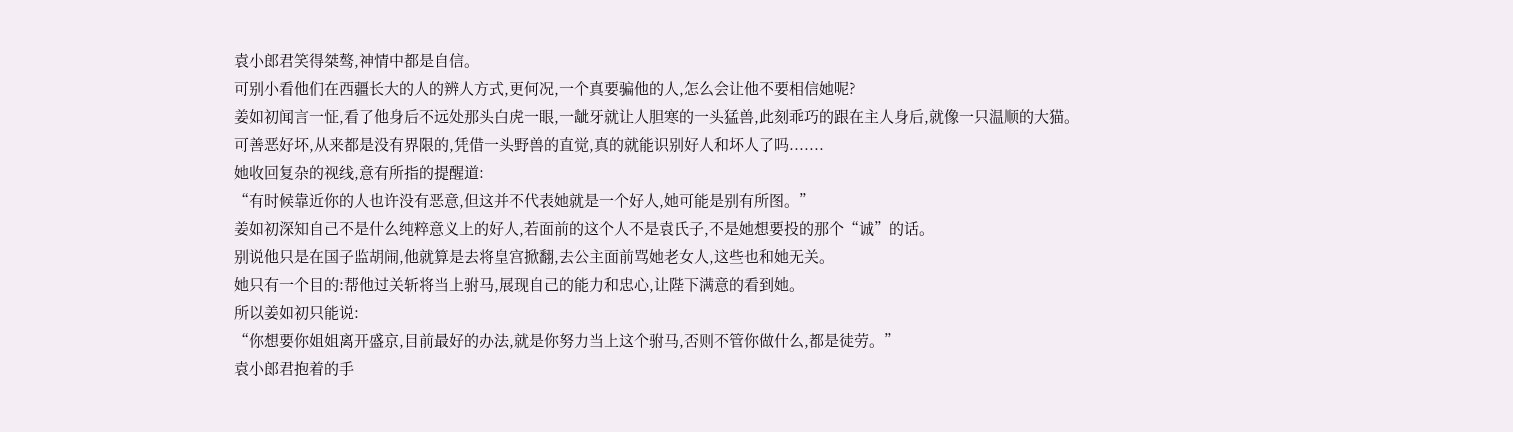袁小郎君笑得桀骜,神情中都是自信。
可别小看他们在西疆长大的人的辨人方式,更何况,一个真要骗他的人,怎么会让他不要相信她呢?
姜如初闻言一怔,看了他身后不远处那头白虎一眼,一龇牙就让人胆寒的一头猛兽,此刻乖巧的跟在主人身后,就像一只温顺的大猫。
可善恶好坏,从来都是没有界限的,凭借一头野兽的直觉,真的就能识别好人和坏人了吗.......
她收回复杂的视线,意有所指的提醒道:
“有时候靠近你的人也许没有恶意,但这并不代表她就是一个好人,她可能是别有所图。”
姜如初深知自己不是什么纯粹意义上的好人,若面前的这个人不是袁氏子,不是她想要投的那个“诚”的话。
别说他只是在国子监胡闹,他就算是去将皇宫掀翻,去公主面前骂她老女人,这些也和她无关。
她只有一个目的:帮他过关斩将当上驸马,展现自己的能力和忠心,让陛下满意的看到她。
所以姜如初只能说:
“你想要你姐姐离开盛京,目前最好的办法,就是你努力当上这个驸马,否则不管你做什么,都是徒劳。”
袁小郎君抱着的手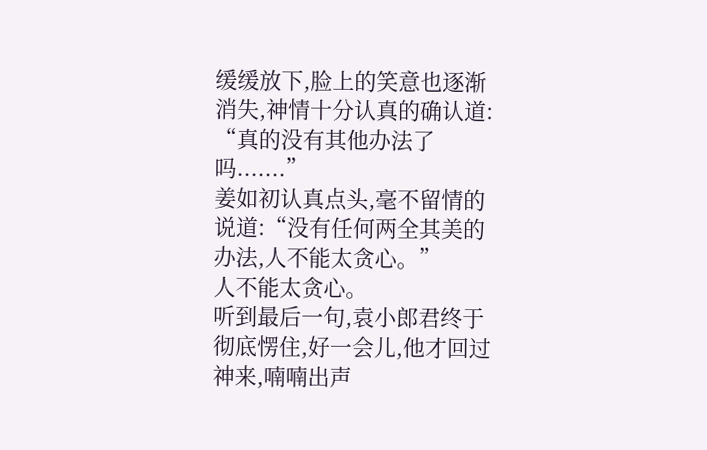缓缓放下,脸上的笑意也逐渐消失,神情十分认真的确认道:
“真的没有其他办法了吗.......”
姜如初认真点头,毫不留情的说道:“没有任何两全其美的办法,人不能太贪心。”
人不能太贪心。
听到最后一句,袁小郎君终于彻底愣住,好一会儿,他才回过神来,喃喃出声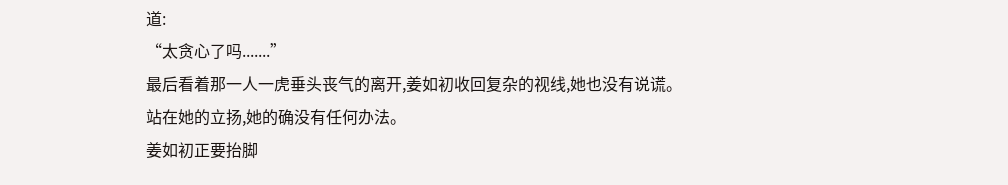道:
“太贪心了吗.......”
最后看着那一人一虎垂头丧气的离开,姜如初收回复杂的视线,她也没有说谎。
站在她的立扬,她的确没有任何办法。
姜如初正要抬脚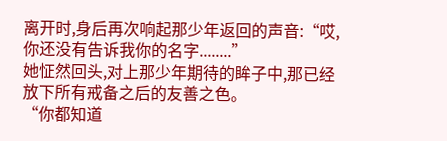离开时,身后再次响起那少年返回的声音:“哎,你还没有告诉我你的名字........”
她怔然回头,对上那少年期待的眸子中,那已经放下所有戒备之后的友善之色。
“你都知道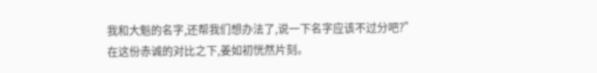我和大魁的名字,还帮我们想办法了,说一下名字应该不过分吧?”
在这份赤诚的对比之下,姜如初恍然片刻。